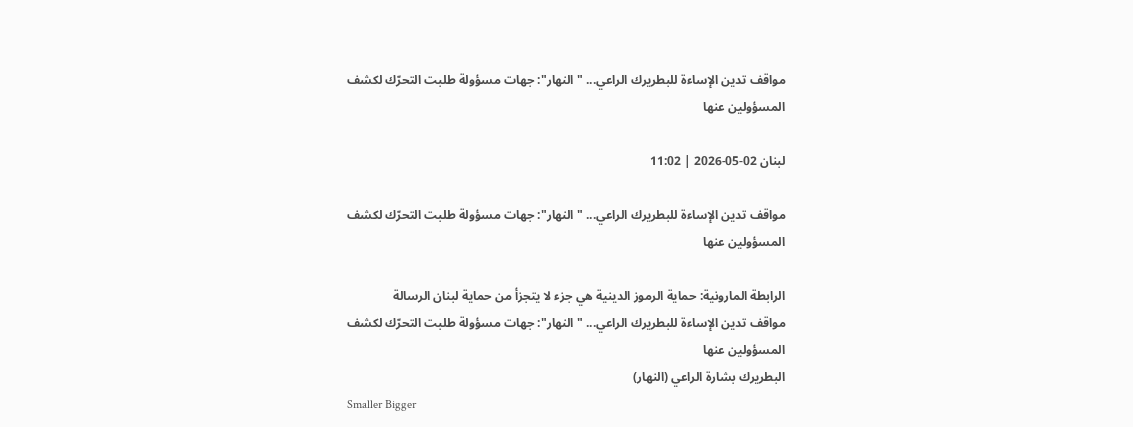مواقف تدين الإساءة للبطريرك الراعي... "النهار": جهات مسؤولة طلبت التحرّك لكشف المسؤولين عنها

لبنان 02-05-2026 | 11:02

مواقف تدين الإساءة للبطريرك الراعي... "النهار": جهات مسؤولة طلبت التحرّك لكشف المسؤولين عنها

الرابطة المارونية: حماية الرموز الدينية هي جزء لا يتجزأ من حماية لبنان الرسالة
مواقف تدين الإساءة للبطريرك الراعي... "النهار": جهات مسؤولة طلبت التحرّك لكشف المسؤولين عنها
البطريرك بشارة الراعي (النهار)
Smaller Bigger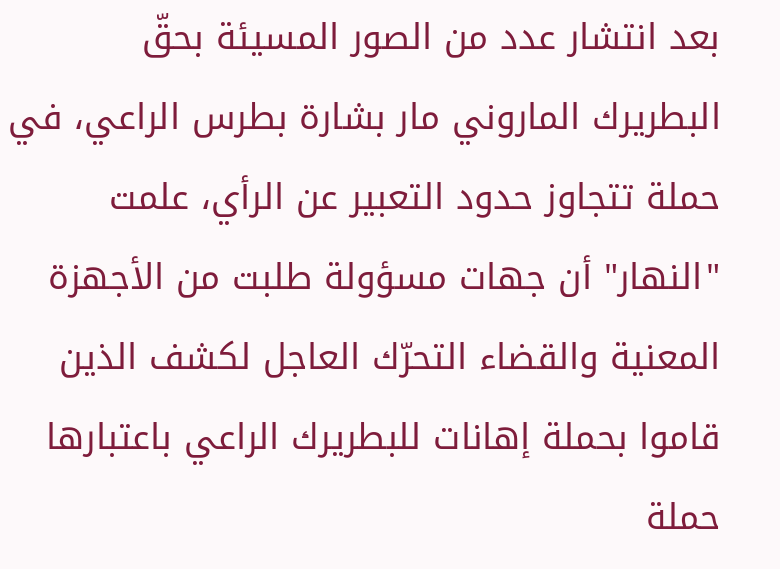بعد انتشار عدد من الصور المسيئة بحقّ البطريرك الماروني مار بشارة بطرس الراعي، في حملة تتجاوز حدود التعبير عن الرأي، علمت "النهار" أن جهات مسؤولة طلبت من الأجهزة المعنية والقضاء التحرّك العاجل لكشف الذين قاموا بحملة إهانات للبطريرك الراعي باعتبارها حملة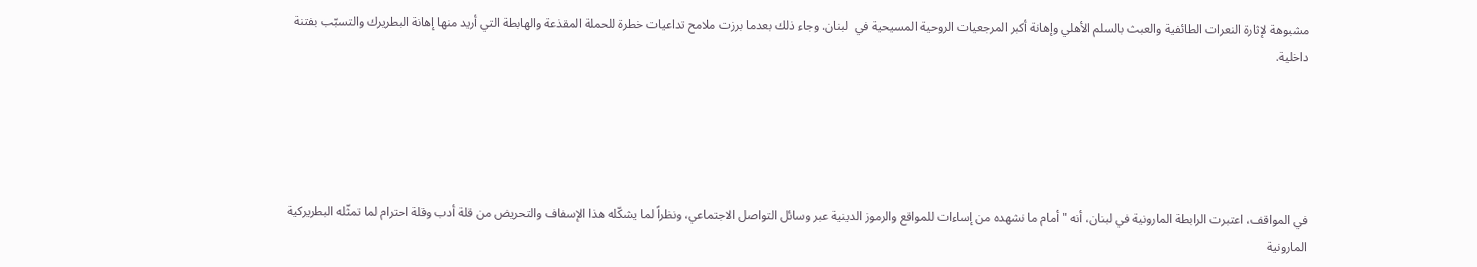مشبوهة لإثارة النعرات الطائفية والعبث بالسلم الأهلي وإهانة أكبر المرجعيات الروحية المسيحية في  لبنان. وجاء ذلك بعدما برزت ملامح تداعيات خطرة للحملة المقذعة والهابطة التي أريد منها إهانة البطريرك والتسبّب بفتنة داخلية.





في المواقف، اعتبرت الرابطة المارونية في لبنان، أنه "أمام ما نشهده من إساءات للمواقع والرموز الدينية عبر وسائل التواصل الاجتماعي، ونظراً لما يشكّله هذا الإسفاف والتحريض من قلة أدب وقلة احترام لما تمثّله البطريركية المارونية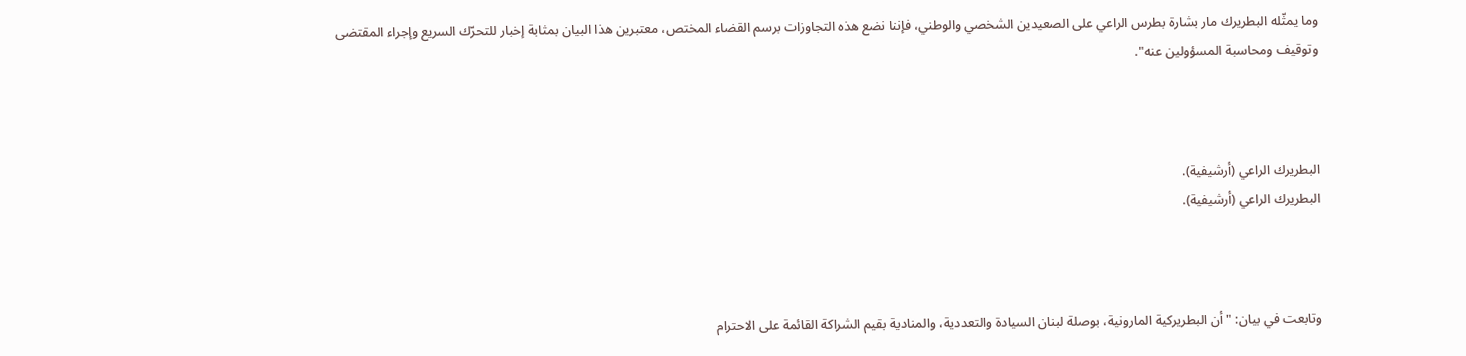وما يمثّله البطريرك مار بشارة بطرس الراعي على الصعيدين الشخصي والوطني، فإننا نضع هذه التجاوزات برسم القضاء المختص، معتبرين هذا البيان بمثابة إخبار للتحرّك السريع وإجراء المقتضى وتوقيف ومحاسبة المسؤولين عنه".



البطريرك الراعي (أرشيفية).
البطريرك الراعي (أرشيفية).



وتابعت في بيان: "أن البطريركية المارونية، بوصلة لبنان السيادة والتعددية، والمنادية بقيم الشراكة القائمة على الاحترام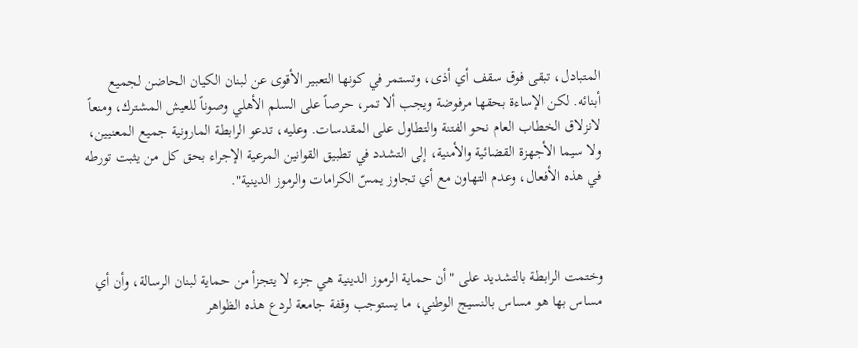المتبادل، تبقى فوق سقف أي أذى، وتستمر في كونها التعبير الأقوى عن لبنان الكيان الحاضن لجميع أبنائه. لكن الإساءة بحقها مرفوضة ويجب ألا تمر، حرصاً على السلم الأهلي وصوناً للعيش المشترك، ومنعاً لانزلاق الخطاب العام نحو الفتنة والتطاول على المقدسات. وعليه، تدعو الرابطة المارونية جميع المعنيين، ولا سيما الأجهزة القضائية والأمنية، إلى التشدد في تطبيق القوانين المرعية الإجراء بحق كل من يثبت تورطه في هذه الأفعال، وعدم التهاون مع أي تجاوز يمسّ الكرامات والرموز الدينية".



وختمت الرابطة بالتشديد على "أن حماية الرموز الدينية هي جزء لا يتجزأ من حماية لبنان الرسالة، وأن أي مساس بها هو مساس بالنسيج الوطني، ما يستوجب وقفة جامعة لردع هذه الظواهر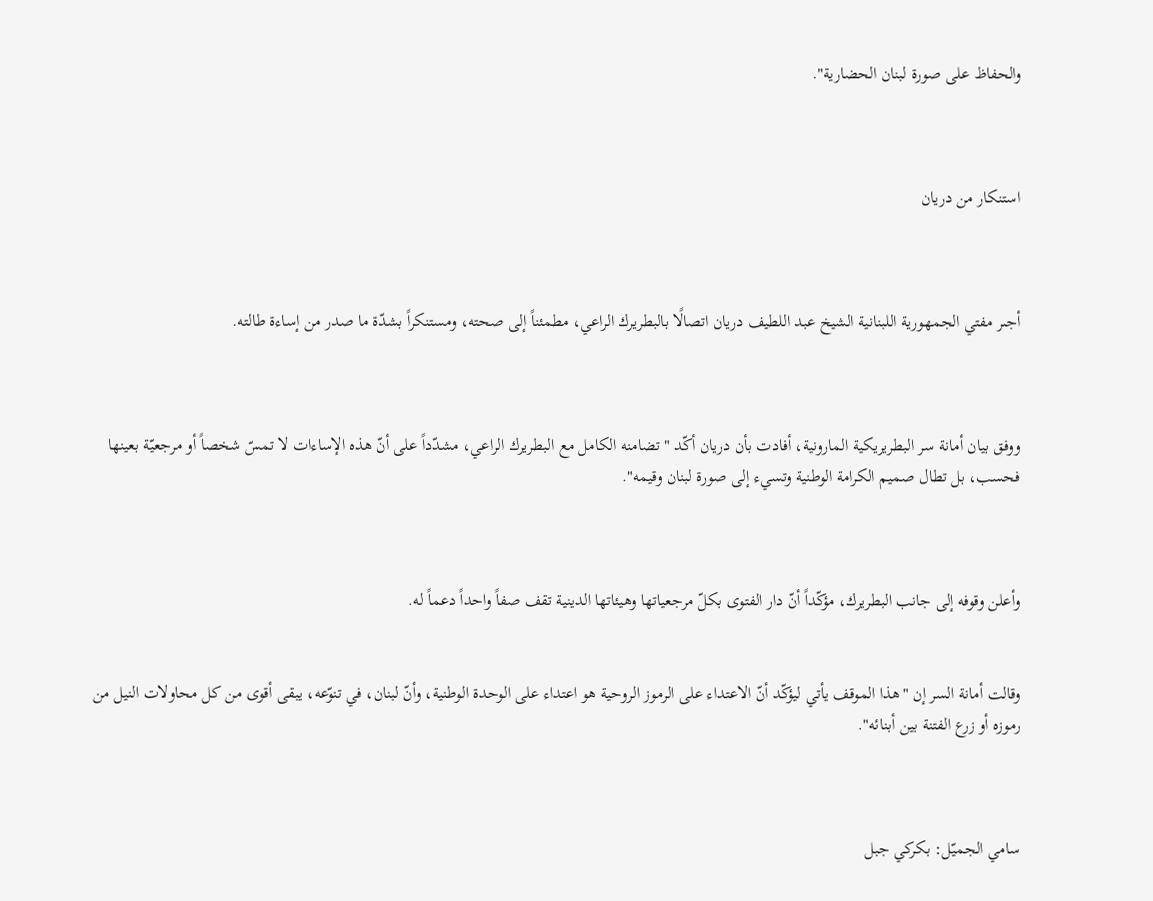والحفاظ على صورة لبنان الحضارية".



استنكار من دريان



أجىر مفتي الجمهورية اللبنانية الشيخ عبد اللطيف دريان اتصالًا بالبطريرك الراعي، مطمئناً إلى صحته، ومستنكراً بشدّة ما صدر من إساءة طالته.



ووفق بيان أمانة سر البطريريكية المارونية، أفادت بأن دريان أكّد "تضامنه الكامل مع البطريرك الراعي، مشدّداً على أنّ هذه الإساءات لا تمسّ شخصاً أو مرجعيّة بعينها فحسب، بل تطال صميم الكرامة الوطنية وتسيء إلى صورة لبنان وقيمه".



وأعلن وقوفه إلى جانب البطريرك، مؤكّداً أنّ دار الفتوى بكلّ مرجعياتها وهيئاتها الدينية تقف صفاً واحداً دعماً له.


وقالت أمانة السر إن "هذا الموقف يأتي ليؤكّد أنّ الاعتداء على الرموز الروحية هو اعتداء على الوحدة الوطنية، وأنّ لبنان، في تنوّعه، يبقى أقوى من كل محاولات النيل من رموزه أو زرع الفتنة بين أبنائه".



سامي الجميّل: بكركي جبل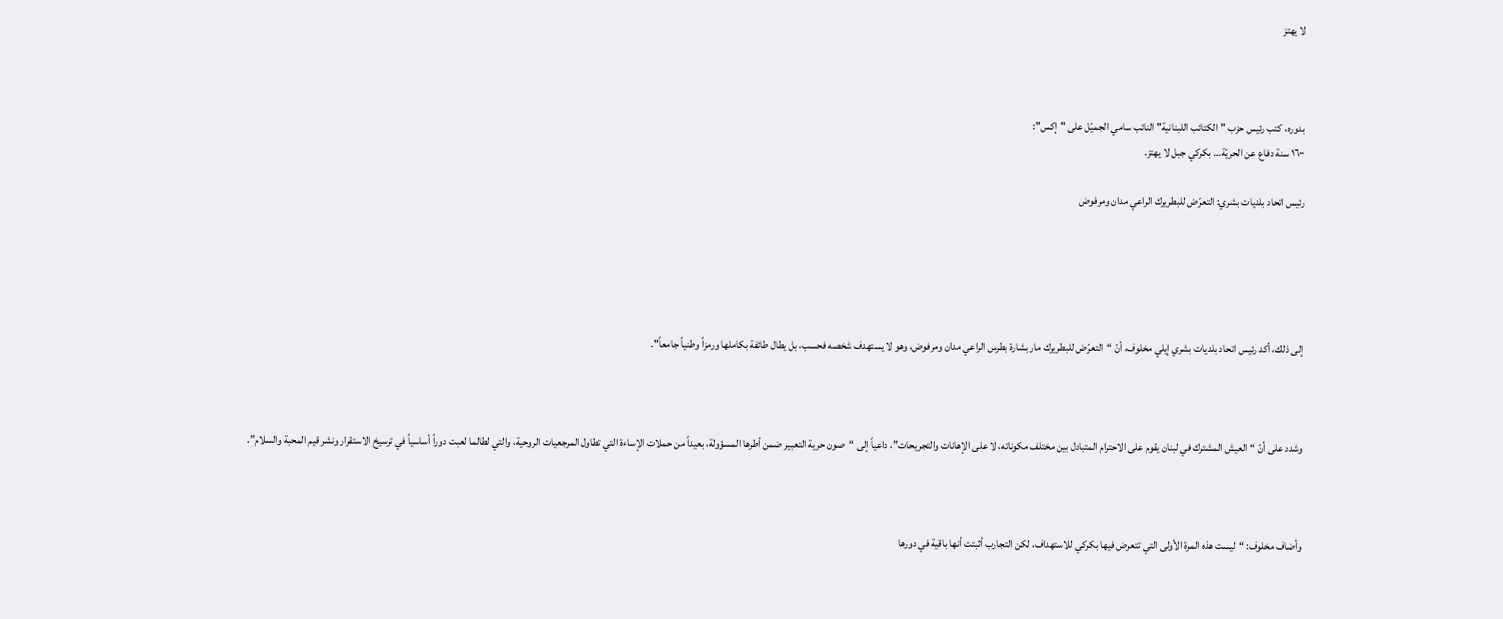لا يهتز



بدوره، كتب رئيس حزب "الكتائب اللبنانية" النائب سامي الجميّل على "إكس":
١٦٠٠ سنة دفاع عن الحريّة… بكركي جبل لا يهتز.

رئيس اتحاد بلديات بشري: التعرّض للبطريرك الراعي مدان ومرفوض





إلى ذلك، أكد رئيس اتحاد بلديات بشري إيلي مخلوف، أنّ “التعرّض للبطريرك مار بشارة بطرس الراعي مدان ومرفوض، وهو لا يستهدف شخصه فحسب، بل يطال طائفة بكاملها ورمزاً وطنياً جامعاً".



وشدد على أنّ “العيش المشترك في لبنان يقوم على الاحترام المتبادل بين مختلف مكوناته، لا على الإهانات والتجريحات”، داعياً إلى “صون حرية التعبير ضمن أطرها المسؤولة، بعيداً من حملات الإساءة التي تطاول المرجعيات الروحية، والتي لطالما لعبت دوراً أساسياً في ترسيخ الاستقرار ونشر قيم المحبة والسلام”.



وأضاف مخلوف: “ليست هذه المرة الأولى التي تتعرض فيها بكركي للاستهداف، لكن التجارب أثبتت أنها باقية في دورها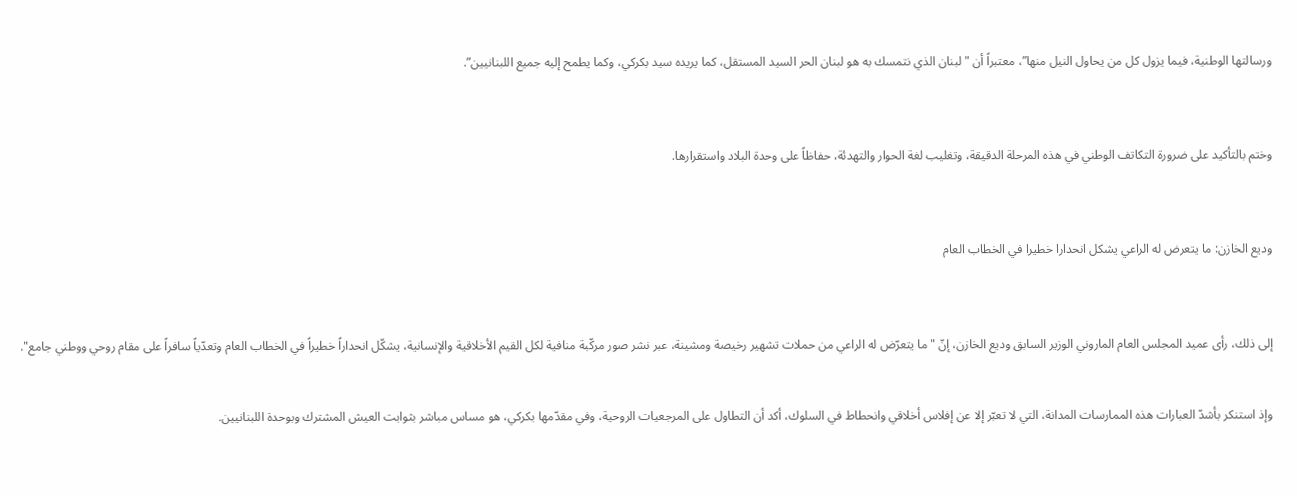ورسالتها الوطنية، فيما يزول كل من يحاول النيل منها”، معتبراً أن "لبنان الذي نتمسك به هو لبنان الحر السيد المستقل، كما يريده سيد بكركي، وكما يطمح إليه جميع اللبنانيين”.



وختم بالتأكيد على ضرورة التكاتف الوطني في هذه المرحلة الدقيقة، وتغليب لغة الحوار والتهدئة، حفاظاً على وحدة البلاد واستقرارها.



وديع الخازن: ما يتعرض له الراعي يشكل انحدارا خطيرا في الخطاب العام



إلى ذلك، رأى عميد المجلس العام الماروني الوزير السابق وديع الخازن، إنّ "ما يتعرّض له الراعي من حملات تشهير رخيصة ومشينة، عبر نشر صور مركّبة منافية لكل القيم الأخلاقية والإنسانية، يشكّل انحداراً خطيراً في الخطاب العام وتعدّياً سافراً على مقام روحي ووطني جامع".


وإذ استنكر بأشدّ العبارات هذه الممارسات المدانة، التي لا تعبّر إلا عن إفلاس أخلاقي وانحطاط في السلوك، أكد أن التطاول على المرجعيات الروحية، وفي مقدّمها بكركي، هو مساس مباشر بثوابت العيش المشترك وبوحدة اللبنانيين.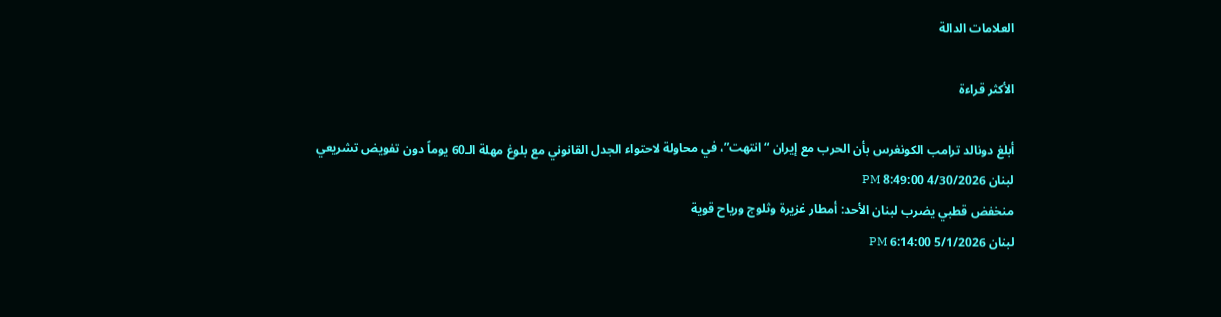العلامات الدالة

الأكثر قراءة

أبلغ دونالد ترامب الكونغرس بأن الحرب مع إيران “انتهت”، في محاولة لاحتواء الجدل القانوني مع بلوغ مهلة الـ60 يوماً دون تفويض تشريعي
لبنان 4/30/2026 8:49:00 PM
منخفض قطبي يضرب لبنان الأحد: أمطار غزيرة وثلوج ورياح قوية
لبنان 5/1/2026 6:14:00 PM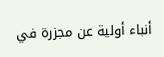أنباء أولية عن مجزرة في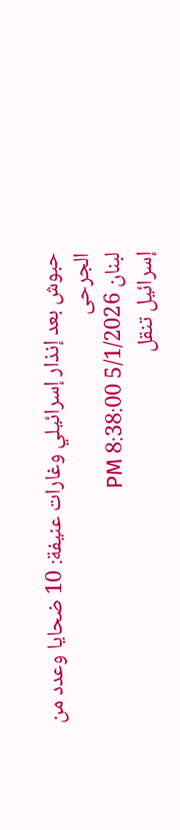حبوش بعد إنذار إسرائيلي وغارات عنيفة: 10 ضحايا وعدد من الجرحى
لبنان 5/1/2026 8:38:00 PM
إسرائيل تنقل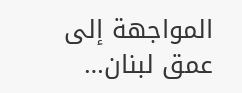المواجهة إلى عمق لبنان…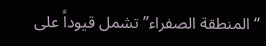“المنطقة الصفراء” تشمل قيوداً على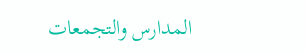المدارس والتجمعات